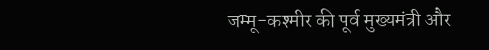जम्मू-कश्मीर की पूर्व मुख्यमंत्री और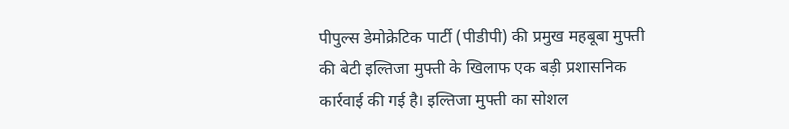पीपुल्स डेमोक्रेटिक पार्टी (पीडीपी) की प्रमुख महबूबा मुफ्ती की बेटी इल्तिजा मुफ्ती के खिलाफ एक बड़ी प्रशासनिक कार्रवाई की गई है। इल्तिजा मुफ्ती का सोशल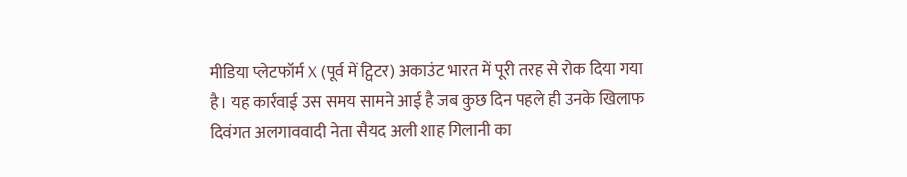मीडिया प्लेटफॉर्म X (पूर्व में ट्विटर) अकाउंट भारत में पूरी तरह से रोक दिया गया है। यह कार्रवाई उस समय सामने आई है जब कुछ दिन पहले ही उनके खिलाफ दिवंगत अलगाववादी नेता सैयद अली शाह गिलानी का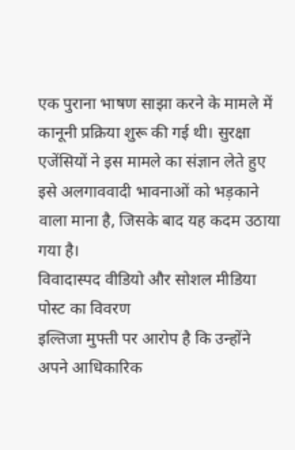एक पुराना भाषण साझा करने के मामले में कानूनी प्रक्रिया शुरू की गई थी। सुरक्षा एजेंसियों ने इस मामले का संज्ञान लेते हुए इसे अलगाववादी भावनाओं को भड़काने वाला माना है, जिसके बाद यह कदम उठाया गया है।
विवादास्पद वीडियो और सोशल मीडिया पोस्ट का विवरण
इल्तिजा मुफ्ती पर आरोप है कि उन्होंने अपने आधिकारिक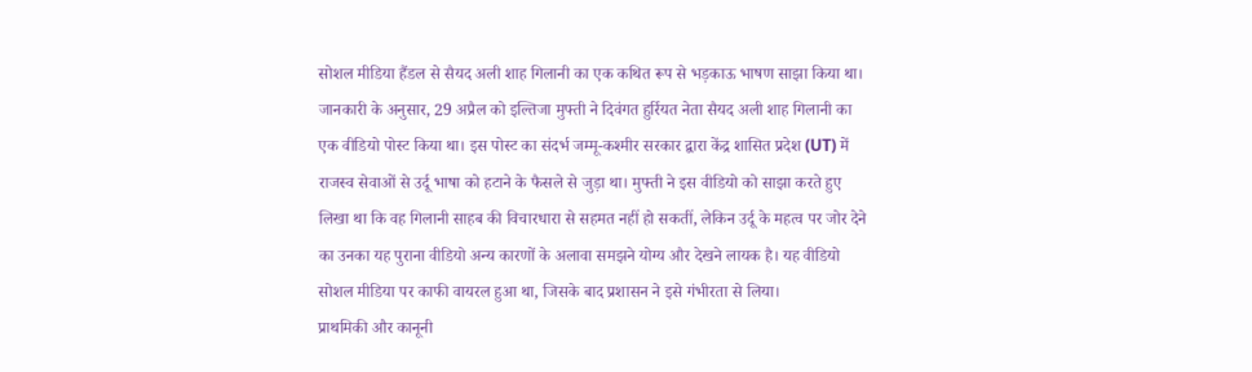सोशल मीडिया हैंडल से सैयद अली शाह गिलानी का एक कथित रूप से भड़काऊ भाषण साझा किया था। जानकारी के अनुसार, 29 अप्रैल को इल्तिजा मुफ्ती ने दिवंगत हुर्रियत नेता सैयद अली शाह गिलानी का एक वीडियो पोस्ट किया था। इस पोस्ट का संदर्भ जम्मू-कश्मीर सरकार द्वारा केंद्र शासित प्रदेश (UT) में राजस्व सेवाओं से उर्दू भाषा को हटाने के फैसले से जुड़ा था। मुफ्ती ने इस वीडियो को साझा करते हुए लिखा था कि वह गिलानी साहब की विचारधारा से सहमत नहीं हो सकतीं, लेकिन उर्दू के महत्व पर जोर देने का उनका यह पुराना वीडियो अन्य कारणों के अलावा समझने योग्य और देखने लायक है। यह वीडियो सोशल मीडिया पर काफी वायरल हुआ था, जिसके बाद प्रशासन ने इसे गंभीरता से लिया।
प्राथमिकी और कानूनी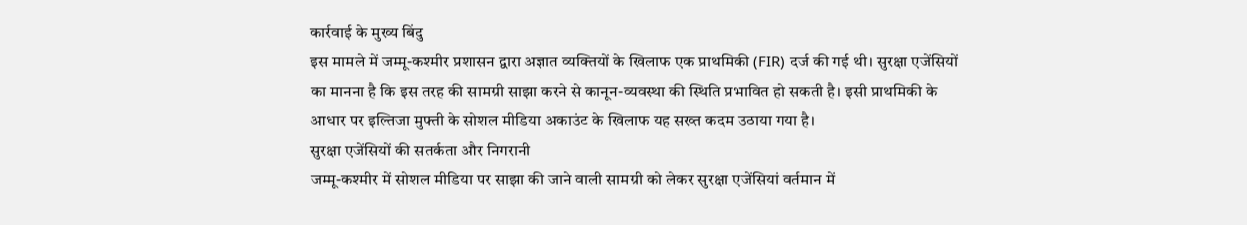कार्रवाई के मुख्य बिंदु
इस मामले में जम्मू-कश्मीर प्रशासन द्वारा अज्ञात व्यक्तियों के खिलाफ एक प्राथमिकी (FIR) दर्ज की गई थी। सुरक्षा एजेंसियों का मानना है कि इस तरह की सामग्री साझा करने से कानून-व्यवस्था की स्थिति प्रभावित हो सकती है। इसी प्राथमिकी के आधार पर इल्तिजा मुफ्ती के सोशल मीडिया अकाउंट के खिलाफ यह सख्त कदम उठाया गया है।
सुरक्षा एजेंसियों की सतर्कता और निगरानी
जम्मू-कश्मीर में सोशल मीडिया पर साझा की जाने वाली सामग्री को लेकर सुरक्षा एजेंसियां वर्तमान में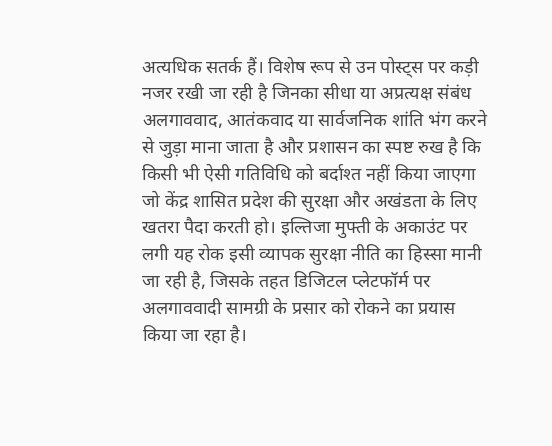अत्यधिक सतर्क हैं। विशेष रूप से उन पोस्ट्स पर कड़ी नजर रखी जा रही है जिनका सीधा या अप्रत्यक्ष संबंध अलगाववाद, आतंकवाद या सार्वजनिक शांति भंग करने से जुड़ा माना जाता है और प्रशासन का स्पष्ट रुख है कि किसी भी ऐसी गतिविधि को बर्दाश्त नहीं किया जाएगा जो केंद्र शासित प्रदेश की सुरक्षा और अखंडता के लिए खतरा पैदा करती हो। इल्तिजा मुफ्ती के अकाउंट पर लगी यह रोक इसी व्यापक सुरक्षा नीति का हिस्सा मानी जा रही है, जिसके तहत डिजिटल प्लेटफॉर्म पर अलगाववादी सामग्री के प्रसार को रोकने का प्रयास किया जा रहा है।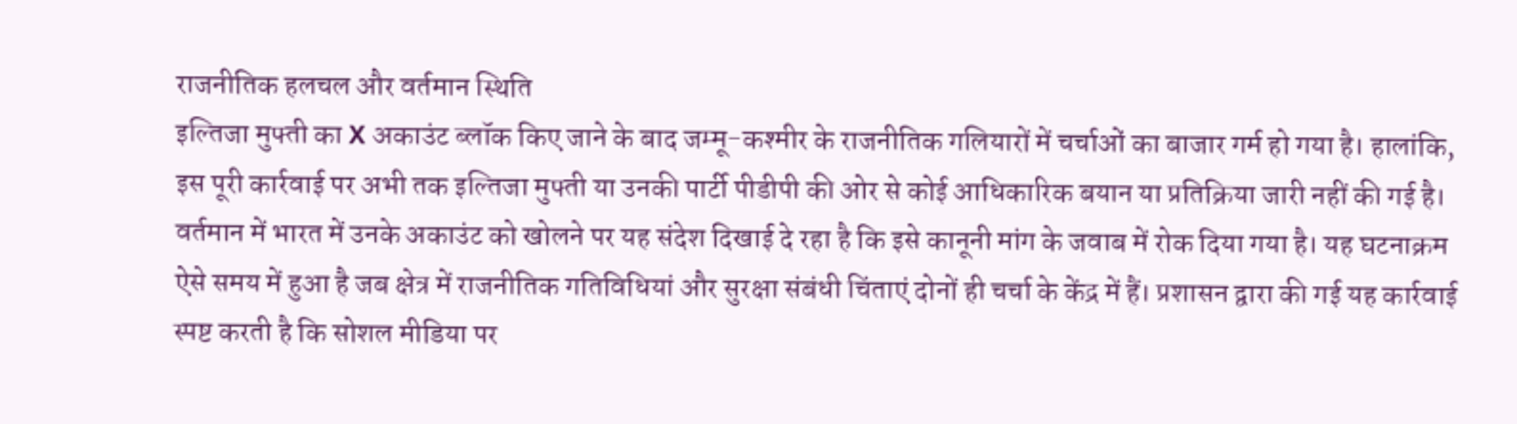राजनीतिक हलचल और वर्तमान स्थिति
इल्तिजा मुफ्ती का X अकाउंट ब्लॉक किए जाने के बाद जम्मू-कश्मीर के राजनीतिक गलियारों में चर्चाओं का बाजार गर्म हो गया है। हालांकि, इस पूरी कार्रवाई पर अभी तक इल्तिजा मुफ्ती या उनकी पार्टी पीडीपी की ओर से कोई आधिकारिक बयान या प्रतिक्रिया जारी नहीं की गई है। वर्तमान में भारत में उनके अकाउंट को खोलने पर यह संदेश दिखाई दे रहा है कि इसे कानूनी मांग के जवाब में रोक दिया गया है। यह घटनाक्रम ऐसे समय में हुआ है जब क्षेत्र में राजनीतिक गतिविधियां और सुरक्षा संबंधी चिंताएं दोनों ही चर्चा के केंद्र में हैं। प्रशासन द्वारा की गई यह कार्रवाई स्पष्ट करती है कि सोशल मीडिया पर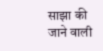साझा की जाने वाली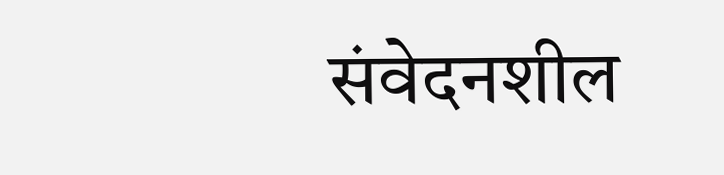संवेदनशील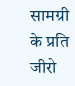सामग्री के प्रति जीरो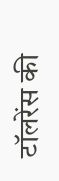टॉलरेंस की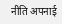नीति अपनाई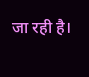जा रही है।